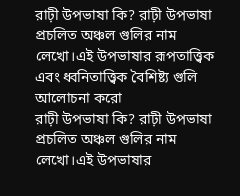রাঢ়ী উপভাষা কি? রাঢ়ী উপভাষা প্রচলিত অঞ্চল গুলির নাম লেখো।এই উপভাষার রূপতাত্ত্বিক এবং ধ্বনিতাত্ত্বিক বৈশিষ্ট্য গুলি আলোচনা করো
রাঢ়ী উপভাষা কি? রাঢ়ী উপভাষা প্রচলিত অঞ্চল গুলির নাম লেখো।এই উপভাষার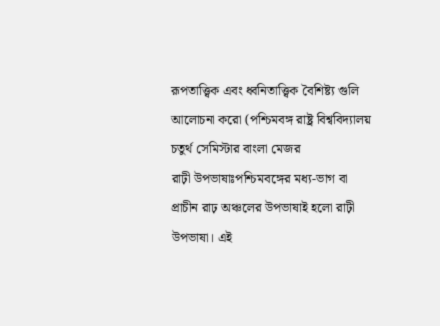রূপতাত্ত্বিক এবং ধ্বনিতাত্ত্বিক বৈশিষ্ট্য গুলি আলোচনা করো (পশ্চিমবঙ্গ রাষ্ট্র বিশ্ববিদ্যালয় চতুর্থ সেমিস্টার বাংলা মেজর
রাঢ়ী উপভাষাঃপশ্চিমবঙ্গের মধ্য-ভাগ বা প্রাচীন রাঢ় অঞ্চলের উপভাষাই হলো রাঢ়ী উপভাষা। এই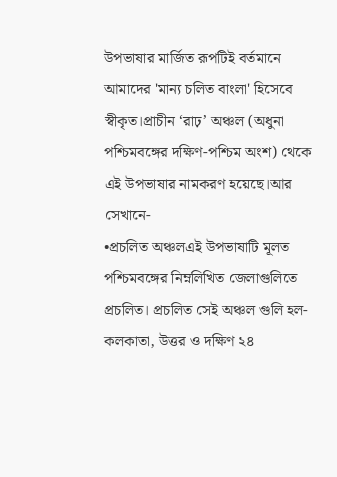উপভাষার মার্জিত রূপটিই বর্তমানে আমাদের 'মান্য চলিত বাংলা' হিসেবে স্বীকৃত।প্রাচীন ‘রাঢ়’ অঞ্চল (অধুনা পশ্চিমবঙ্গের দক্ষিণ-পশ্চিম অংশ) থেকে এই উপভাষার নামকরণ হয়েছে।আর সেখানে-
•প্রচলিত অঞ্চলএই উপভাষাটি মূলত পশ্চিমবঙ্গের নিম্নলিখিত জেলাগুলিতে প্রচলিত। প্রচলিত সেই অঞ্চল গুলি হল-কলকাতা, উত্তর ও দক্ষিণ ২৪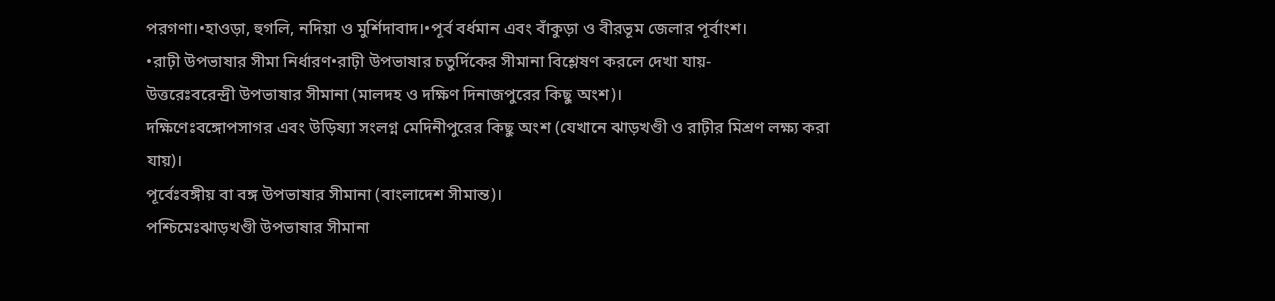পরগণা।•হাওড়া, হুগলি, নদিয়া ও মুর্শিদাবাদ।•পূর্ব বর্ধমান এবং বাঁকুড়া ও বীরভূম জেলার পূর্বাংশ।
•রাঢ়ী উপভাষার সীমা নির্ধারণ•রাঢ়ী উপভাষার চতুর্দিকের সীমানা বিশ্লেষণ করলে দেখা যায়-
উত্তরেঃবরেন্দ্রী উপভাষার সীমানা (মালদহ ও দক্ষিণ দিনাজপুরের কিছু অংশ)।
দক্ষিণেঃবঙ্গোপসাগর এবং উড়িষ্যা সংলগ্ন মেদিনীপুরের কিছু অংশ (যেখানে ঝাড়খণ্ডী ও রাঢ়ীর মিশ্রণ লক্ষ্য করা যায়)।
পূর্বেঃবঙ্গীয় বা বঙ্গ উপভাষার সীমানা (বাংলাদেশ সীমান্ত)।
পশ্চিমেঃঝাড়খণ্ডী উপভাষার সীমানা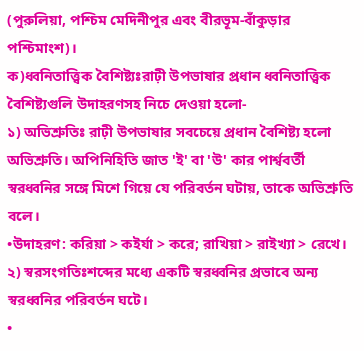(পুরুলিয়া, পশ্চিম মেদিনীপুর এবং বীরভূম-বাঁকুড়ার পশ্চিমাংশ)।
ক)ধ্বনিতাত্ত্বিক বৈশিষ্ট্যঃরাঢ়ী উপভাষার প্রধান ধ্বনিতাত্ত্বিক বৈশিষ্ট্যগুলি উদাহরণসহ নিচে দেওয়া হলো-
১) অভিশ্রুতিঃ রাঢ়ী উপভাষার সবচেয়ে প্রধান বৈশিষ্ট্য হলো অভিশ্রুতি। অপিনিহিতি জাত 'ই' বা 'উ' কার পার্শ্ববর্তী স্বরধ্বনির সঙ্গে মিশে গিয়ে যে পরিবর্তন ঘটায়, তাকে অভিশ্রুতি বলে।
•উদাহরণ: করিয়া > কইর্যা > করে; রাখিয়া > রাইখ্যা > রেখে।
২) স্বরসংগতিঃশব্দের মধ্যে একটি স্বরধ্বনির প্রভাবে অন্য স্বরধ্বনির পরিবর্তন ঘটে।
•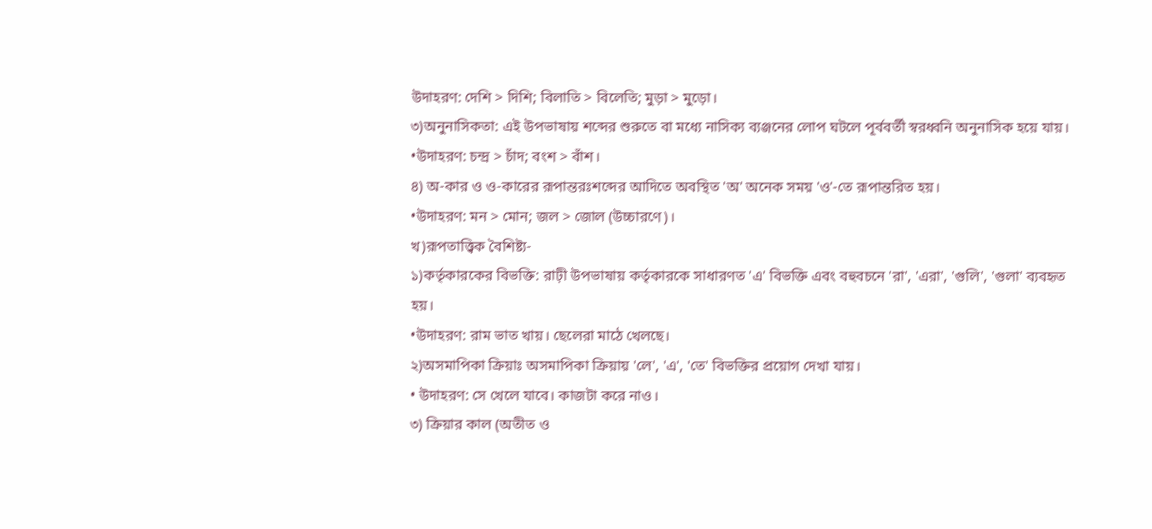উদাহরণ: দেশি > দিশি; বিলাতি > বিলেতি; মুড়া > মুড়ো।
৩)অনুনাসিকতা: এই উপভাষায় শব্দের শুরুতে বা মধ্যে নাসিক্য ব্যঞ্জনের লোপ ঘটলে পূর্ববর্তী স্বরধ্বনি অনুনাসিক হয়ে যায়।
•উদাহরণ: চন্দ্র > চাঁদ; বংশ > বাঁশ।
৪) অ-কার ও ও-কারের রূপান্তরঃশব্দের আদিতে অবস্থিত 'অ' অনেক সময় 'ও'-তে রূপান্তরিত হয়।
•উদাহরণ: মন > মোন; জল > জোল (উচ্চারণে)।
খ)রূপতাত্ত্বিক বৈশিষ্ট্য-
১)কর্তৃকারকের বিভক্তি: রাঢ়ী উপভাষায় কর্তৃকারকে সাধারণত 'এ' বিভক্তি এবং বহুবচনে 'রা', 'এরা', 'গুলি', 'গুলা' ব্যবহৃত হয়।
•উদাহরণ: রাম ভাত খায়। ছেলেরা মাঠে খেলছে।
২)অসমাপিকা ক্রিয়াঃ অসমাপিকা ক্রিয়ায় 'লে', 'এ', 'তে' বিভক্তির প্রয়োগ দেখা যায়।
• উদাহরণ: সে খেলে যাবে। কাজটা করে নাও।
৩) ক্রিয়ার কাল (অতীত ও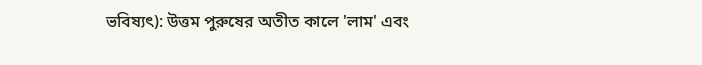ভবিষ্যৎ): উত্তম পুরুষের অতীত কালে 'লাম' এবং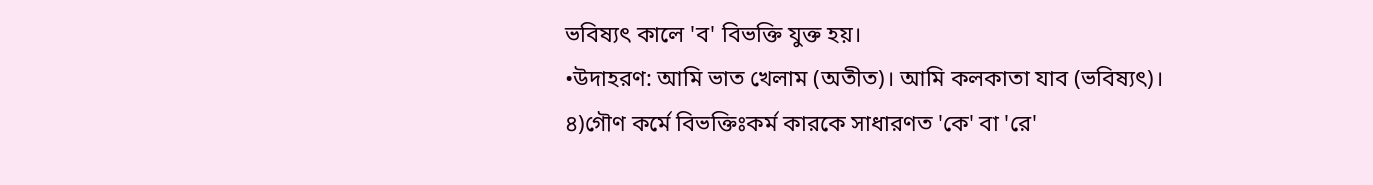ভবিষ্যৎ কালে 'ব' বিভক্তি যুক্ত হয়।
•উদাহরণ: আমি ভাত খেলাম (অতীত)। আমি কলকাতা যাব (ভবিষ্যৎ)।
৪)গৌণ কর্মে বিভক্তিঃকর্ম কারকে সাধারণত 'কে' বা 'রে'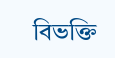বিভক্তি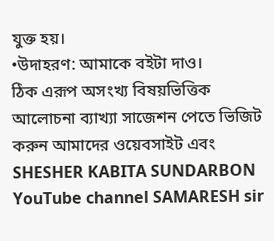যুক্ত হয়।
•উদাহরণ: আমাকে বইটা দাও।
ঠিক এরূপ অসংখ্য বিষয়ভিত্তিক আলোচনা ব্যাখ্যা সাজেশন পেতে ভিজিট করুন আমাদের ওয়েবসাইট এবং SHESHER KABITA SUNDARBON YouTube channel SAMARESH sir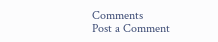Comments
Post a Comment